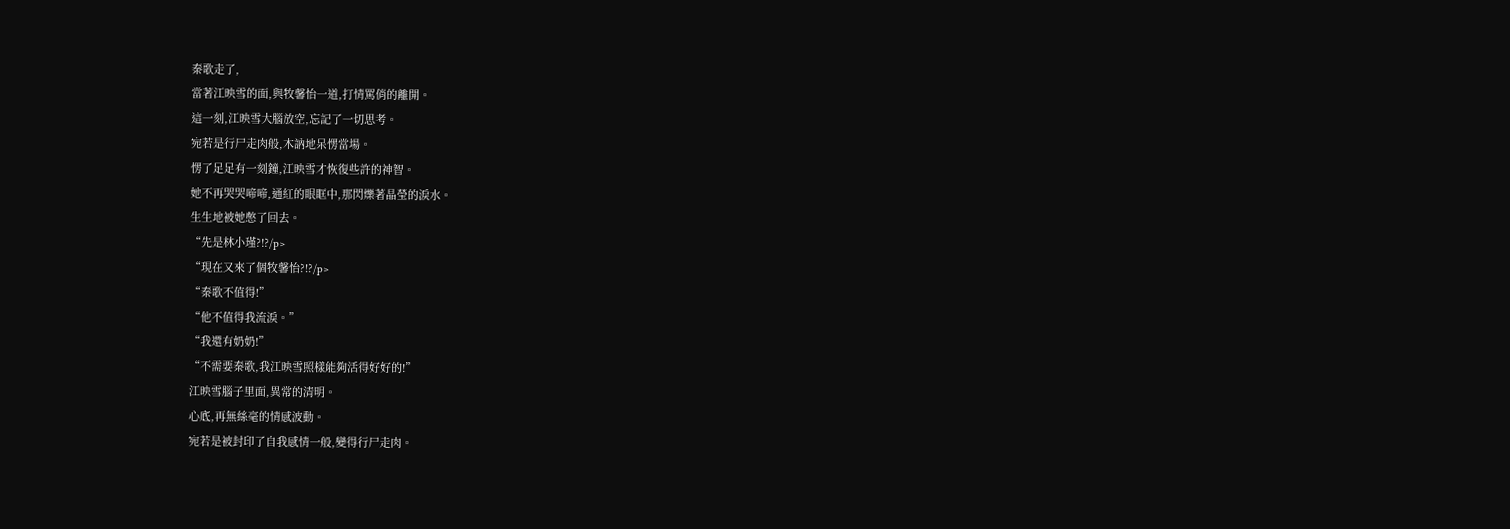秦歌走了,
當著江映雪的面,與牧馨怡一道,打情罵俏的離開。
這一刻,江映雪大腦放空,忘記了一切思考。
宛若是行尸走肉般,木訥地呆愣當場。
愣了足足有一刻鐘,江映雪才恢復些許的神智。
她不再哭哭啼啼,通紅的眼眶中,那閃爍著晶瑩的淚水。
生生地被她憋了回去。
“先是林小瑾?!?/p>
“現在又來了個牧馨怡?!?/p>
“秦歌不值得!”
“他不值得我流淚。”
“我還有奶奶!”
“不需要秦歌,我江映雪照樣能夠活得好好的!”
江映雪腦子里面,異常的清明。
心底,再無絲毫的情感波動。
宛若是被封印了自我感情一般,變得行尸走肉。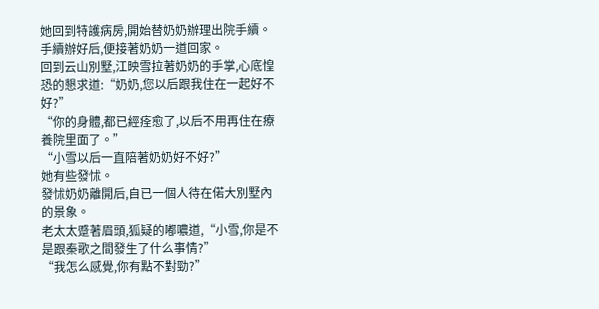她回到特護病房,開始替奶奶辦理出院手續。
手續辦好后,便接著奶奶一道回家。
回到云山別墅,江映雪拉著奶奶的手掌,心底惶恐的懇求道:“奶奶,您以后跟我住在一起好不好?”
“你的身體,都已經痊愈了,以后不用再住在療養院里面了。”
“小雪以后一直陪著奶奶好不好?”
她有些發怵。
發怵奶奶離開后,自已一個人待在偌大別墅內的景象。
老太太蹙著眉頭,狐疑的嘟噥道,“小雪,你是不是跟秦歌之間發生了什么事情?”
“我怎么感覺,你有點不對勁?”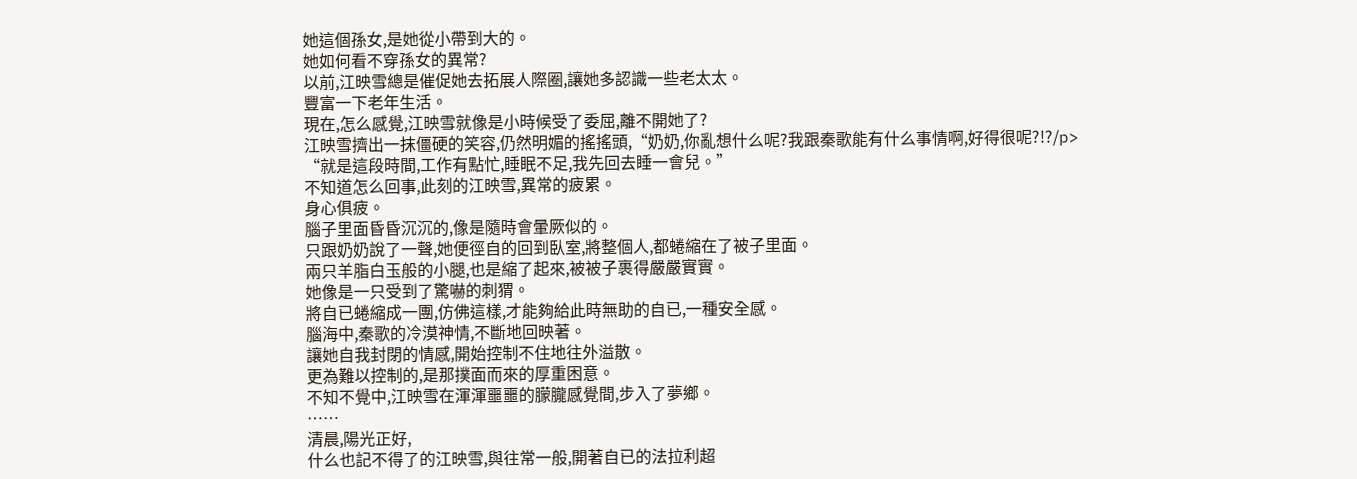她這個孫女,是她從小帶到大的。
她如何看不穿孫女的異常?
以前,江映雪總是催促她去拓展人際圈,讓她多認識一些老太太。
豐富一下老年生活。
現在,怎么感覺,江映雪就像是小時候受了委屈,離不開她了?
江映雪擠出一抹僵硬的笑容,仍然明媚的搖搖頭,“奶奶,你亂想什么呢?我跟秦歌能有什么事情啊,好得很呢?!?/p>
“就是這段時間,工作有點忙,睡眠不足,我先回去睡一會兒。”
不知道怎么回事,此刻的江映雪,異常的疲累。
身心俱疲。
腦子里面昏昏沉沉的,像是隨時會暈厥似的。
只跟奶奶說了一聲,她便徑自的回到臥室,將整個人,都蜷縮在了被子里面。
兩只羊脂白玉般的小腿,也是縮了起來,被被子裹得嚴嚴實實。
她像是一只受到了驚嚇的刺猬。
將自已蜷縮成一團,仿佛這樣,才能夠給此時無助的自已,一種安全感。
腦海中,秦歌的冷漠神情,不斷地回映著。
讓她自我封閉的情感,開始控制不住地往外溢散。
更為難以控制的,是那撲面而來的厚重困意。
不知不覺中,江映雪在渾渾噩噩的朦朧感覺間,步入了夢鄉。
……
清晨,陽光正好,
什么也記不得了的江映雪,與往常一般,開著自已的法拉利超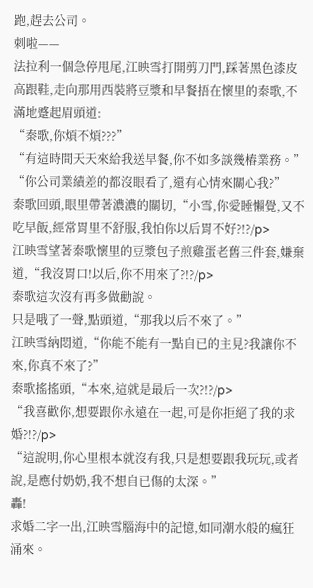跑,趕去公司。
刺啦——
法拉利一個急停甩尾,江映雪打開剪刀門,踩著黑色漆皮高跟鞋,走向那用西裝將豆漿和早餐捂在懷里的秦歌,不滿地蹙起眉頭道:
“秦歌,你煩不煩???”
“有這時間天天來給我送早餐,你不如多談幾樁業務。”
“你公司業績差的都沒眼看了,還有心情來關心我?”
秦歌回頭,眼里帶著濃濃的關切,“小雪,你愛睡懶覺,又不吃早飯,經常胃里不舒服,我怕你以后胃不好?!?/p>
江映雪望著秦歌懷里的豆漿包子煎雞蛋老舊三件套,嫌棄道,“我沒胃口!以后,你不用來了?!?/p>
秦歌這次沒有再多做勸說。
只是哦了一聲,點頭道,“那我以后不來了。”
江映雪納悶道,“你能不能有一點自已的主見?我讓你不來,你真不來了?”
秦歌搖搖頭,“本來,這就是最后一次?!?/p>
“我喜歡你,想要跟你永遠在一起,可是你拒絕了我的求婚?!?/p>
“這說明,你心里根本就沒有我,只是想要跟我玩玩,或者說,是應付奶奶,我不想自已傷的太深。”
轟!
求婚二字一出,江映雪腦海中的記憶,如同潮水般的瘋狂涌來。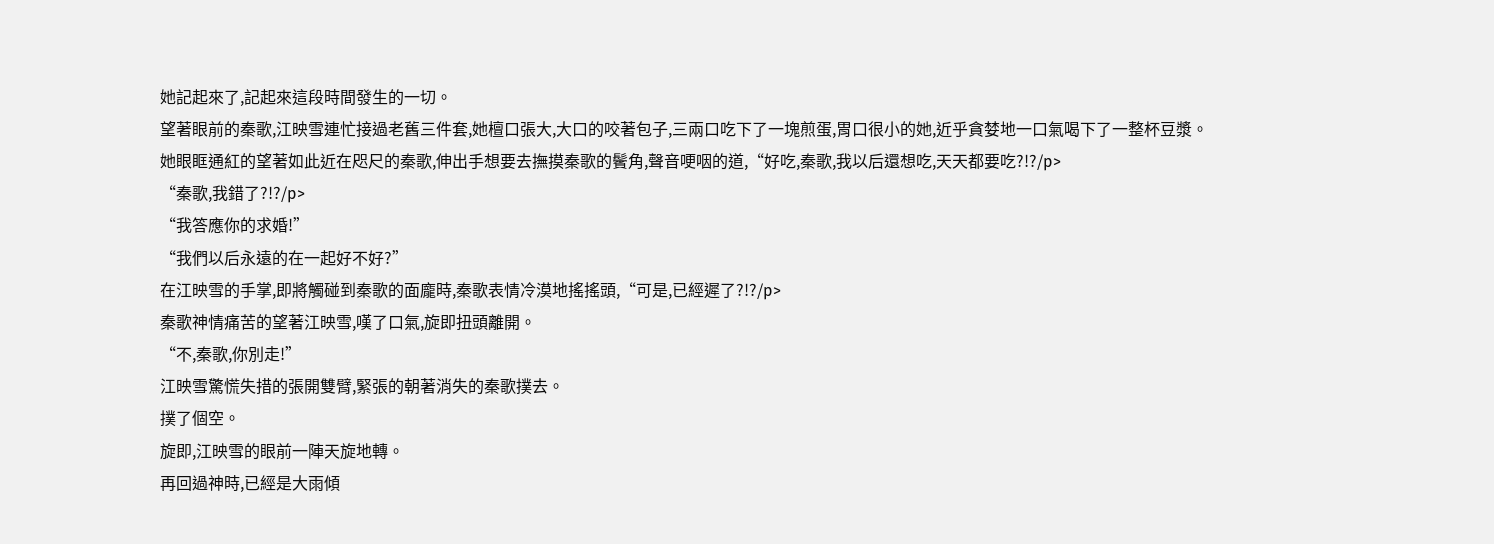她記起來了,記起來這段時間發生的一切。
望著眼前的秦歌,江映雪連忙接過老舊三件套,她檀口張大,大口的咬著包子,三兩口吃下了一塊煎蛋,胃口很小的她,近乎貪婪地一口氣喝下了一整杯豆漿。
她眼眶通紅的望著如此近在咫尺的秦歌,伸出手想要去撫摸秦歌的鬢角,聲音哽咽的道,“好吃,秦歌,我以后還想吃,天天都要吃?!?/p>
“秦歌,我錯了?!?/p>
“我答應你的求婚!”
“我們以后永遠的在一起好不好?”
在江映雪的手掌,即將觸碰到秦歌的面龐時,秦歌表情冷漠地搖搖頭,“可是,已經遲了?!?/p>
秦歌神情痛苦的望著江映雪,嘆了口氣,旋即扭頭離開。
“不,秦歌,你別走!”
江映雪驚慌失措的張開雙臂,緊張的朝著消失的秦歌撲去。
撲了個空。
旋即,江映雪的眼前一陣天旋地轉。
再回過神時,已經是大雨傾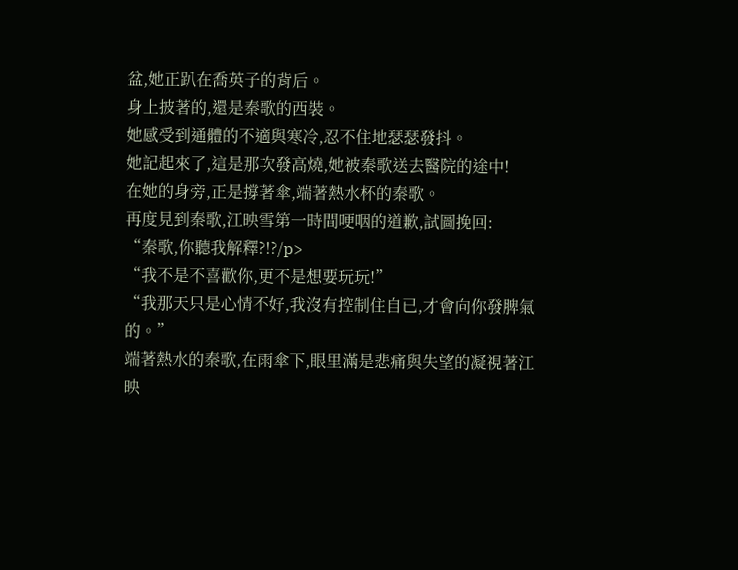盆,她正趴在喬英子的背后。
身上披著的,還是秦歌的西裝。
她感受到通體的不適與寒冷,忍不住地瑟瑟發抖。
她記起來了,這是那次發高燒,她被秦歌送去醫院的途中!
在她的身旁,正是撐著傘,端著熱水杯的秦歌。
再度見到秦歌,江映雪第一時間哽咽的道歉,試圖挽回:
“秦歌,你聽我解釋?!?/p>
“我不是不喜歡你,更不是想要玩玩!”
“我那天只是心情不好,我沒有控制住自已,才會向你發脾氣的。”
端著熱水的秦歌,在雨傘下,眼里滿是悲痛與失望的凝視著江映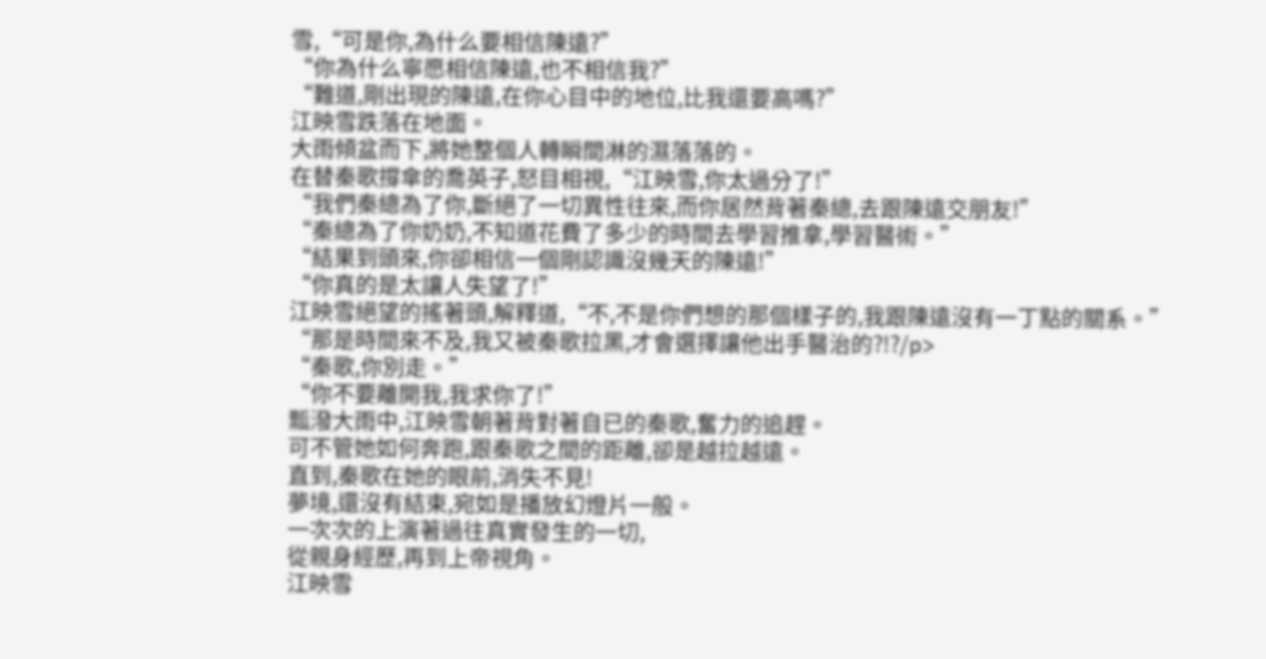雪,“可是你,為什么要相信陳遠?”
“你為什么寧愿相信陳遠,也不相信我?”
“難道,剛出現的陳遠,在你心目中的地位,比我還要高嗎?”
江映雪跌落在地面。
大雨傾盆而下,將她整個人轉瞬間淋的濕落落的。
在替秦歌撐傘的喬英子,怒目相視,“江映雪,你太過分了!”
“我們秦總為了你,斷絕了一切異性往來,而你居然背著秦總,去跟陳遠交朋友!”
“秦總為了你奶奶,不知道花費了多少的時間去學習推拿,學習醫術。”
“結果到頭來,你卻相信一個剛認識沒幾天的陳遠!”
“你真的是太讓人失望了!”
江映雪絕望的搖著頭,解釋道,“不,不是你們想的那個樣子的,我跟陳遠沒有一丁點的關系。”
“那是時間來不及,我又被秦歌拉黑,才會選擇讓他出手醫治的?!?/p>
“秦歌,你別走。”
“你不要離開我,我求你了!”
瓢潑大雨中,江映雪朝著背對著自已的秦歌,奮力的追趕。
可不管她如何奔跑,跟秦歌之間的距離,卻是越拉越遠。
直到,秦歌在她的眼前,消失不見!
夢境,還沒有結束,宛如是播放幻燈片一般。
一次次的上演著過往真實發生的一切,
從親身經歷,再到上帝視角。
江映雪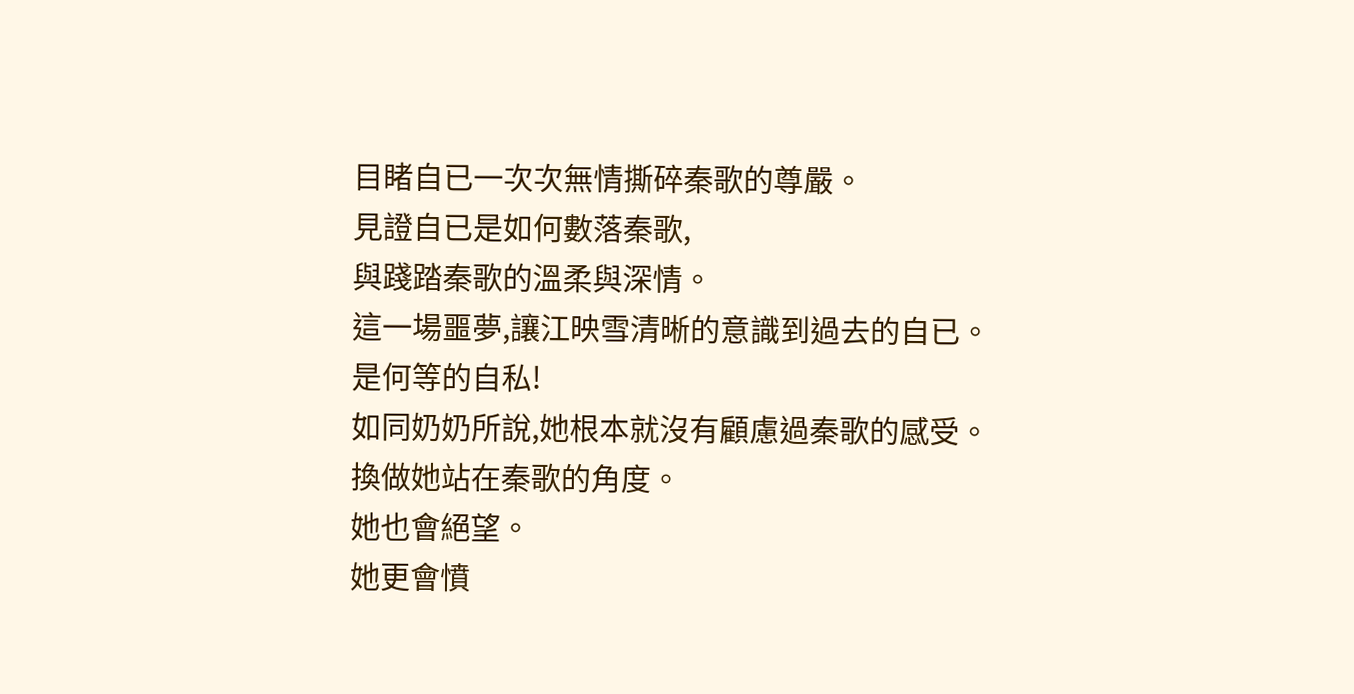目睹自已一次次無情撕碎秦歌的尊嚴。
見證自已是如何數落秦歌,
與踐踏秦歌的溫柔與深情。
這一場噩夢,讓江映雪清晰的意識到過去的自已。
是何等的自私!
如同奶奶所說,她根本就沒有顧慮過秦歌的感受。
換做她站在秦歌的角度。
她也會絕望。
她更會憤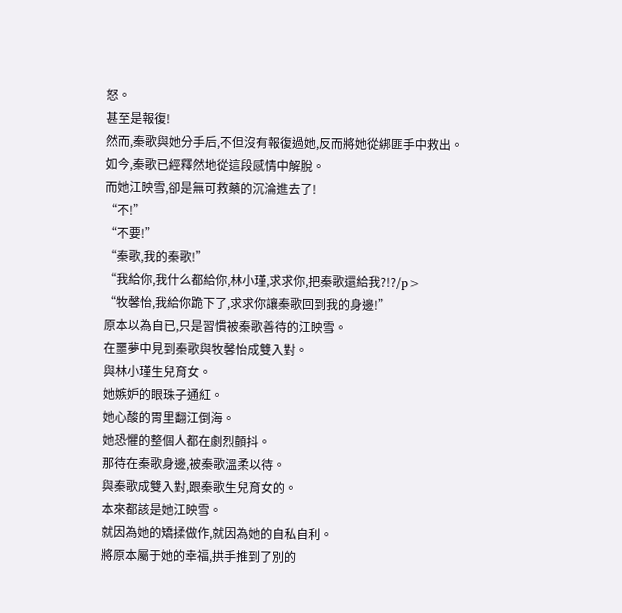怒。
甚至是報復!
然而,秦歌與她分手后,不但沒有報復過她,反而將她從綁匪手中救出。
如今,秦歌已經釋然地從這段感情中解脫。
而她江映雪,卻是無可救藥的沉淪進去了!
“不!”
“不要!”
“秦歌,我的秦歌!”
“我給你,我什么都給你,林小瑾,求求你,把秦歌還給我?!?/p>
“牧馨怡,我給你跪下了,求求你讓秦歌回到我的身邊!”
原本以為自已,只是習慣被秦歌善待的江映雪。
在噩夢中見到秦歌與牧馨怡成雙入對。
與林小瑾生兒育女。
她嫉妒的眼珠子通紅。
她心酸的胃里翻江倒海。
她恐懼的整個人都在劇烈顫抖。
那待在秦歌身邊,被秦歌溫柔以待。
與秦歌成雙入對,跟秦歌生兒育女的。
本來都該是她江映雪。
就因為她的矯揉做作,就因為她的自私自利。
將原本屬于她的幸福,拱手推到了別的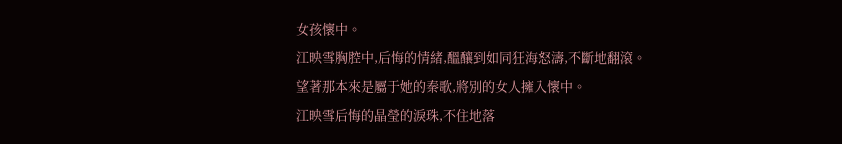女孩懷中。
江映雪胸腔中,后悔的情緒,醞釀到如同狂海怒濤,不斷地翻滾。
望著那本來是屬于她的秦歌,將別的女人擁入懷中。
江映雪后悔的晶瑩的淚珠,不住地落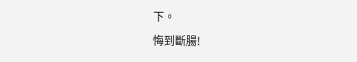下。
悔到斷腸!